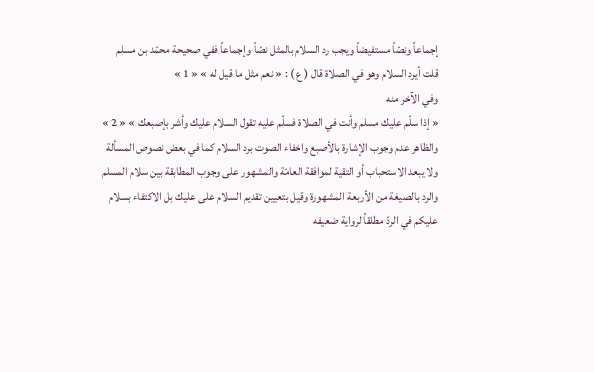إجماعاً ونصّاً مستفيضاً ويجب رد السلام بالمثل نصّاً وإجماعاً ففي صحيحة محمّد بن مسلم
قلت أيرد السلام وهو في الصلاة قال ( ع ) : « نعم مثل ما قيل له » « 1 »
وفي الآخر منه
« إذا سلّم عليك مسلم وأنت في الصلاة فسلّم عليه تقول السلام عليك وأشر بإصبعك » « 2 »
والظاهر عدم وجوب الإشارة بالأصبع واخفاء الصوت برد السلام كما في بعض نصوص المسألة ولا يبعد الاستحباب أو التقية لموافقة العامّة والمشهور على وجوب المطابقة بين سلام المسلم والرد بالصيغة من الأربعة المشهورة وقيل بتعيين تقديم السلام على عليك بل الاكتفاء بسلام عليكم في الردّ مطلقاً لرواية ضعيفه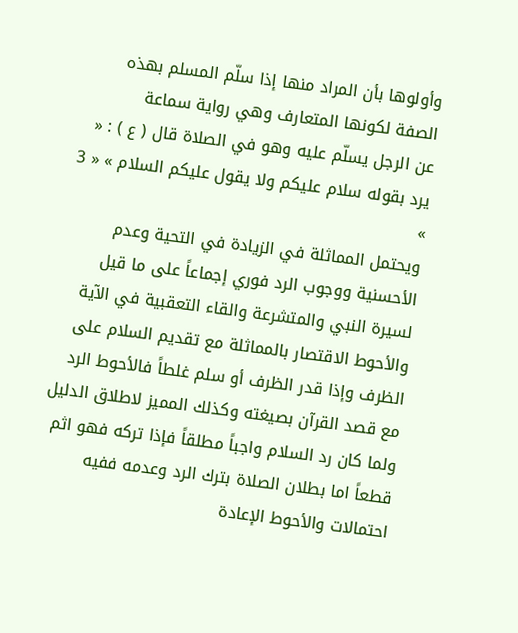وأولوها بأن المراد منها إذا سلّم المسلم بهذه الصفة لكونها المتعارف وهي رواية سماعة
عن الرجل يسلّم عليه وهو في الصلاة قال ( ع ) : « يرد بقوله سلام عليكم ولا يقول عليكم السلام » « 3 »
ويحتمل المماثلة في الزيادة في التحية وعدم الأحسنية ووجوب الرد فوري إجماعاً على ما قيل لسيرة النبي والمتشرعة والقاء التعقبية في الآية والأحوط الاقتصار بالمماثلة مع تقديم السلام على الظرف وإذا قدر الظرف أو سلم غلطاً فالأحوط الرد مع قصد القرآن بصيغته وكذلك المميز لاطلاق الدليل ولما كان رد السلام واجباً مطلقاً فإذا تركه فهو اثم قطعاً اما بطلان الصلاة بترك الرد وعدمه ففيه احتمالات والأحوط الإعادة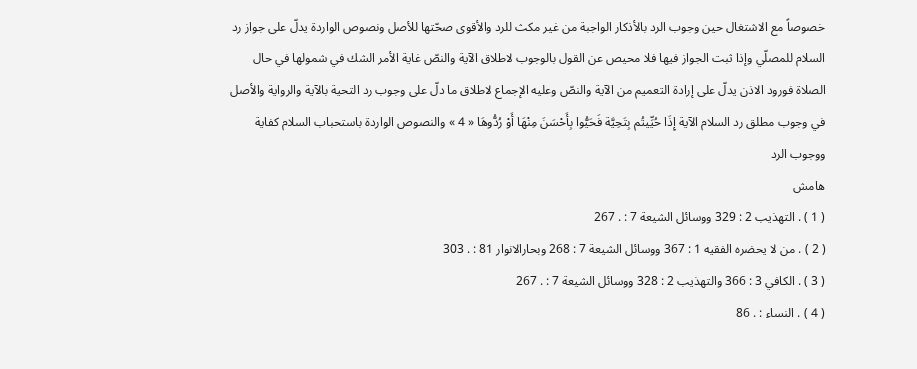خصوصاً مع الاشتغال حين وجوب الرد بالأذكار الواجبة من غير مكث للرد والأقوى صحّتها للأصل ونصوص الواردة يدلّ على جواز رد السلام للمصلّي وإذا ثبت الجواز فيها فلا محيص عن القول بالوجوب لاطلاق الآية والنصّ غاية الأمر الشك في شمولها في حال الصلاة فورود الاذن يدلّ على إرادة التعميم من الآية والنصّ وعليه الإجماع لاطلاق ما دلّ على وجوب رد التحية بالآية والرواية والأصل في وجوب مطلق رد السلام الآية إِذَا حُيِّيتُم بِتَحِيَّة فَحَيُّوا بِأَحْسَنَ مِنْهَا أَوْ رُدُّوهَا « 4 » والنصوص الواردة باستحباب السلام كفاية ووجوب الرد
هامش
( 1 ) . التهذيب 2 : 329 ووسائل الشيعة 7 : . 267
( 2 ) . من لا يحضره الفقيه 1 : 367 ووسائل الشيعة 7 : 268 وبحارالانوار 81 : . 303
( 3 ) . الكافي 3 : 366 والتهذيب 2 : 328 ووسائل الشيعة 7 : . 267
( 4 ) . النساء : . 86